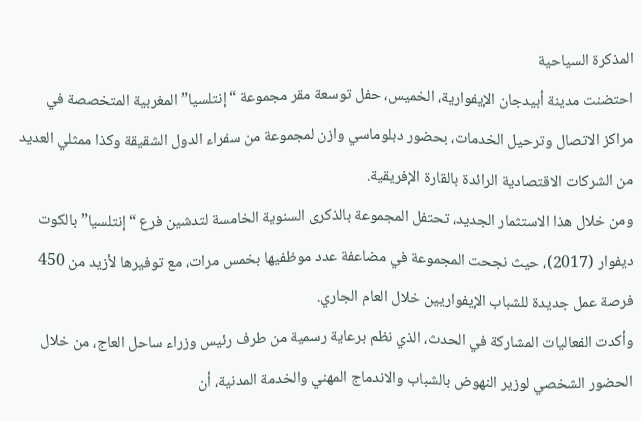المذكرة السياحية
احتضنت مدينة أبيدجان الإيفوارية، الخميس، حفل توسعة مقر مجموعة “إنتلسيا” المغربية المتخصصة في مراكز الاتصال وترحيل الخدمات، بحضور دبلوماسي وازن لمجموعة من سفراء الدول الشقيقة وكذا ممثلي العديد من الشركات الاقتصادية الرائدة بالقارة الإفريقية.
ومن خلال هذا الاستثمار الجديد، تحتفل المجموعة بالذكرى السنوية الخامسة لتدشين فرع “إنتلسيا” بالكوت ديفوار (2017)، حيث نجحت المجموعة في مضاعفة عدد موظفيها بخمس مرات، مع توفيرها لأزيد من 450 فرصة عمل جديدة للشباب الإيفواريين خلال العام الجاري.
وأكدت الفعاليات المشاركة في الحدث، الذي نظم برعاية رسمية من طرف رئيس وزراء ساحل العاج، من خلال الحضور الشخصي لوزير النهوض بالشباب والاندماج المهني والخدمة المدنية، أن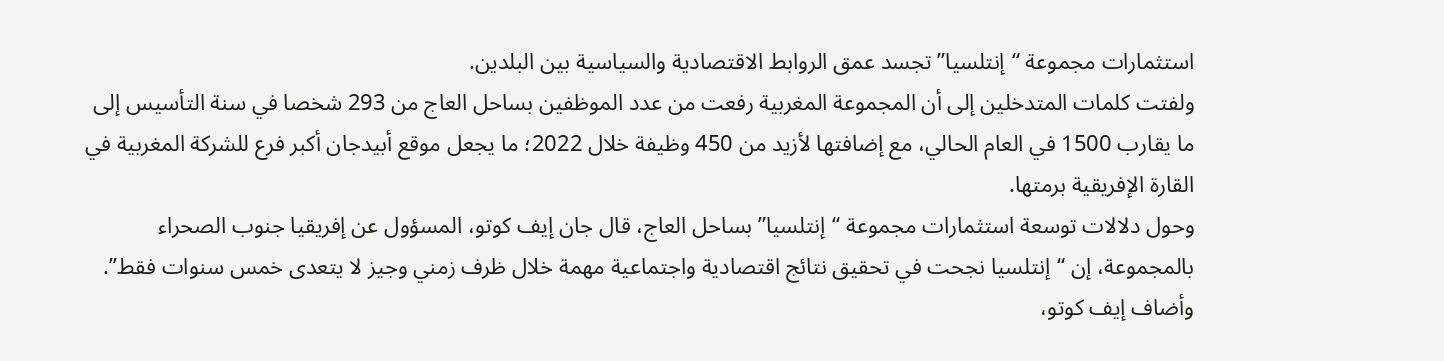استثمارات مجموعة “إنتلسيا” تجسد عمق الروابط الاقتصادية والسياسية بين البلدين.
ولفتت كلمات المتدخلين إلى أن المجموعة المغربية رفعت من عدد الموظفين بساحل العاج من 293 شخصا في سنة التأسيس إلى ما يقارب 1500 في العام الحالي، مع إضافتها لأزيد من 450 وظيفة خلال 2022؛ ما يجعل موقع أبيدجان أكبر فرع للشركة المغربية في القارة الإفريقية برمتها.
وحول دلالات توسعة استثمارات مجموعة “إنتلسيا” بساحل العاج، قال جان إيف كوتو، المسؤول عن إفريقيا جنوب الصحراء بالمجموعة، إن “إنتلسيا نجحت في تحقيق نتائج اقتصادية واجتماعية مهمة خلال ظرف زمني وجيز لا يتعدى خمس سنوات فقط”.
وأضاف إيف كوتو،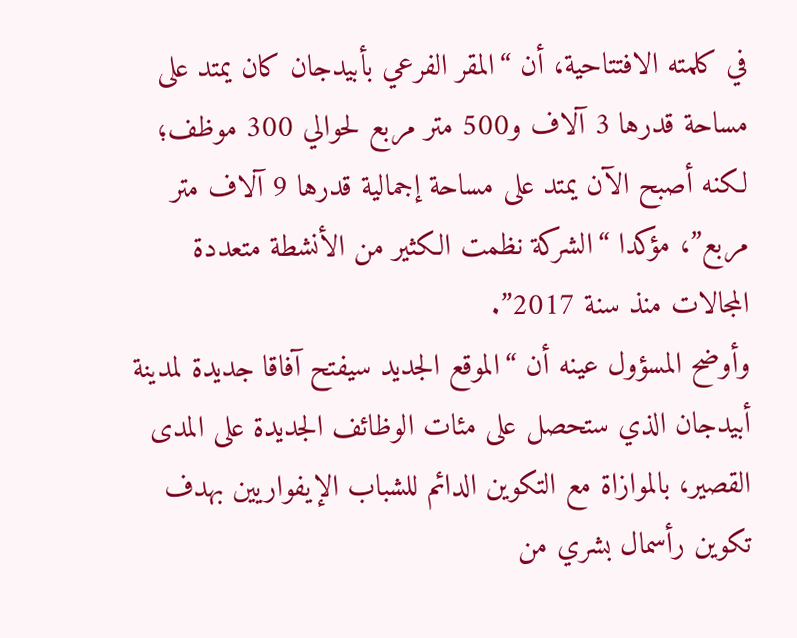في كلمته الافتتاحية، أن “المقر الفرعي بأبيدجان كان يمتد على مساحة قدرها 3 آلاف و500 متر مربع لحوالي 300 موظف؛ لكنه أصبح الآن يمتد على مساحة إجمالية قدرها 9 آلاف متر مربع”، مؤكدا “الشركة نظمت الكثير من الأنشطة متعددة المجالات منذ سنة 2017”.
وأوضح المسؤول عينه أن “الموقع الجديد سيفتح آفاقا جديدة لمدينة أبيدجان الذي ستحصل على مئات الوظائف الجديدة على المدى القصير، بالموازاة مع التكوين الدائم للشباب الإيفواريين بهدف تكوين رأسمال بشري من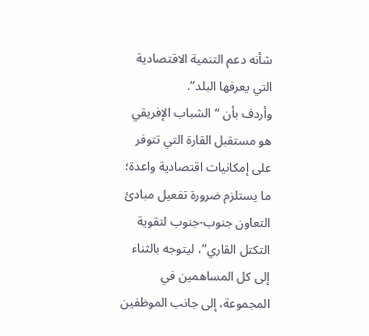شأنه دعم التنمية الاقتصادية التي يعرفها البلد”.
وأردف بأن “الشباب الإفريقي هو مستقبل القارة التي تتوفر على إمكانيات اقتصادية واعدة؛ ما يستلزم ضرورة تفعيل مبادئ التعاون جنوب-جنوب لتقوية التكتل القاري”، ليتوجه بالثناء إلى كل المساهمين في المجموعة، إلى جانب الموظفين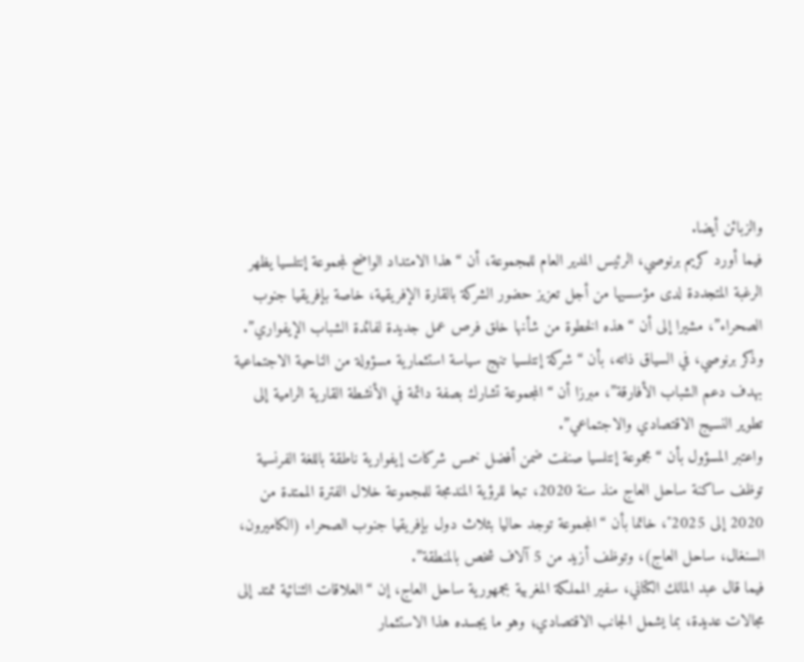والزبائن أيضا.
فيما أورد كريم برنوصي، الرئيس المدير العام للمجموعة، أن “هذا الامتداد الواضح لمجموعة إنتلسيا يظهر الرغبة المتجددة لدى مؤسسيها من أجل تعزيز حضور الشركة بالقارة الإفريقية، خاصة بإفريقيا جنوب الصحراء”، مشيرا إلى أن “هذه الخطوة من شأنها خلق فرص عمل جديدة لفائدة الشباب الإيفواري”.
وذكر برنوصي، في السياق ذاته، بأن “شركة إنتلسيا تنهج سياسة استثمارية مسؤولة من الناحية الاجتماعية بهدف دعم الشباب الأفارقة”، مبرزا أن “المجموعة تشارك بصفة دائمة في الأنشطة القارية الرامية إلى تطوير النسيج الاقتصادي والاجتماعي”.
واعتبر المسؤول بأن “مجموعة إنتلسيا صنفت ضمن أفضل خمس شركات إيفوارية ناطقة باللغة الفرنسية توظف ساكنة ساحل العاج منذ سنة 2020، تبعا للرؤية المندمجة للمجموعة خلال الفترة الممتدة من 2020 إلى 2025″، خاتما بأن “المجموعة توجد حاليا بثلاث دول بإفريقيا جنوب الصحراء (الكاميرون، السنغال، ساحل العاج)، وتوظف أزيد من 5 آلاف شخص بالمنطقة”.
فيما قال عبد المالك الكتاني، سفير المملكة المغربية بجمهورية ساحل العاج، إن “العلاقات الثنائية تمتد إلى مجالات عديدة، بما يشمل الجانب الاقتصادي؛ وهو ما يجسده هذا الاستثمار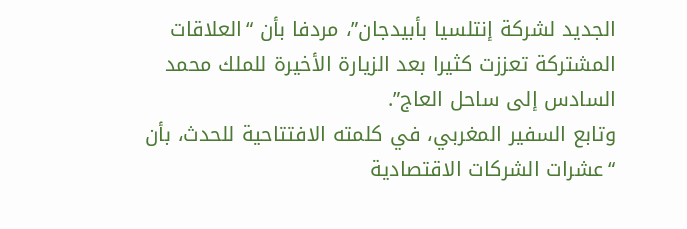الجديد لشركة إنتلسيا بأبيدجان”، مردفا بأن “العلاقات المشتركة تعززت كثيرا بعد الزيارة الأخيرة للملك محمد السادس إلى ساحل العاج”.
وتابع السفير المغربي، في كلمته الافتتاحية للحدث، بأن “عشرات الشركات الاقتصادية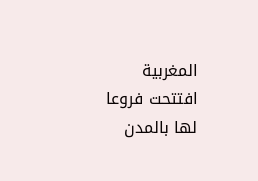المغربية افتتحت فروعا لها بالمدن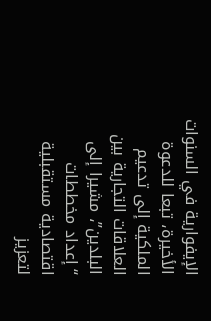الإيفوارية في السنوات الأخيرة، تبعا للدعوة الملكية إلى تدعيم العلاقات التجارية بين البلدين”، مشيرا إلى “إعداد مخططات اقتصادية مستقبلية لتعزيز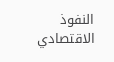النفوذ الاقتصادي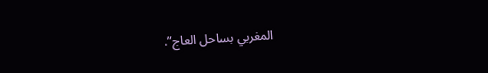المغربي بساحل العاج”.